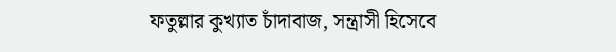ফতুল্লার কুখ্যাত চাঁদাবাজ, সন্ত্রাসী হিসেবে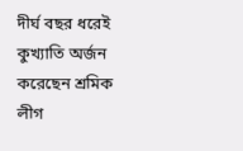দীর্ঘ বছর ধরেই কুখ্যাতি অর্জন করেছেন শ্রমিক লীগ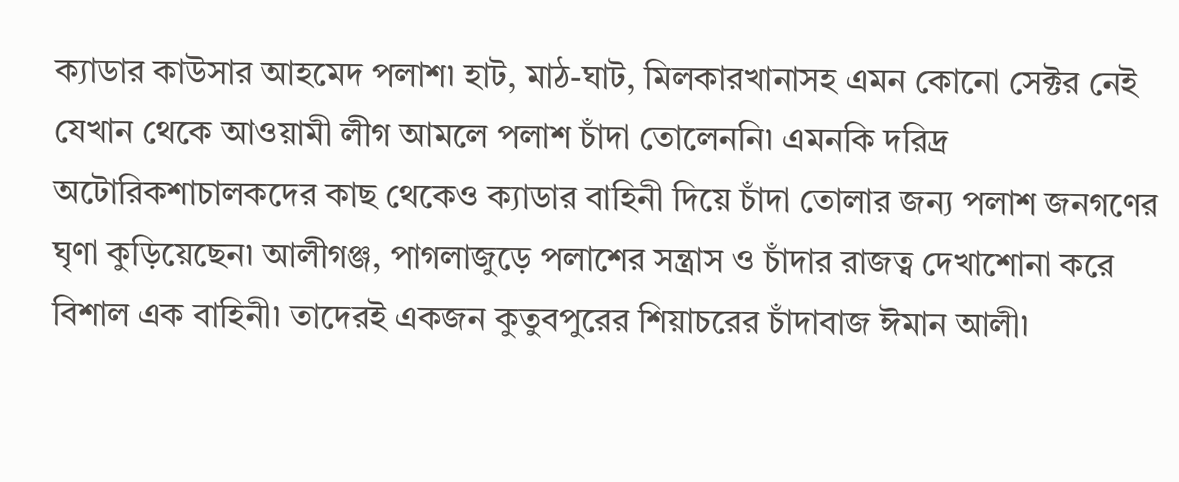ক্যাডার কাউসার আহমেদ পলাশ৷ হাট, মাঠ-ঘাট, মিলকারখানাসহ এমন কোনো সেক্টর নেই যেখান থেকে আওয়ামী লীগ আমলে পলাশ চাঁদা তোলেননি৷ এমনকি দরিদ্র অটোরিকশাচালকদের কাছ থেকেও ক্যাডার বাহিনী দিয়ে চাঁদা তোলার জন্য পলাশ জনগণের ঘৃণা কুড়িয়েছেন৷ আলীগঞ্জ, পাগলাজুড়ে পলাশের সন্ত্রাস ও চাঁদার রাজত্ব দেখাশোনা করে বিশাল এক বাহিনী৷ তাদেরই একজন কুতুবপুরের শিয়াচরের চাঁদাবাজ ঈমান আলী৷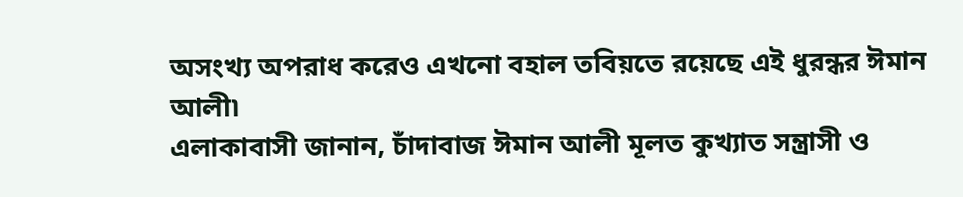অসংখ্য অপরাধ করেও এখনো বহাল তবিয়তে রয়েছে এই ধুরন্ধর ঈমান আলী৷
এলাকাবাসী জানান, চাঁদাবাজ ঈমান আলী মূলত কুখ্যাত সন্ত্রাসী ও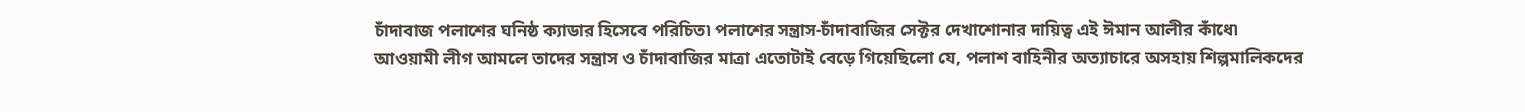চাঁদাবাজ পলাশের ঘনিষ্ঠ ক্যাডার হিসেবে পরিচিত৷ পলাশের সন্ত্রাস-চাঁদাবাজির সেক্টর দেখাশোনার দায়িত্ব এই ঈমান আলীর কাঁধে৷
আওয়ামী লীগ আমলে তাদের সন্ত্রাস ও চাঁদাবাজির মাত্রা এতোটাই বেড়ে গিয়েছিলো যে, পলাশ বাহিনীর অত্যাচারে অসহায় শিল্পমালিকদের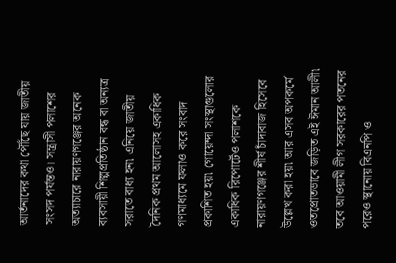আর্তনাদের কথা পৌঁছে যায় জাতীয় সংসদ পর্যন্তও। সন্ত্রাসী পলাশের অত্যাচারে নারায়ণগঞ্জের অনেক ব্যবসায়ী শিল্পপ্রতিষ্ঠান বন্ধ বা অন্যত্র সরাতে বাধ্য হন৷ এনিয়ে জাতীয় দৈনিক প্রথম আলোসহ একাধিক গণমাধ্যমে ফলাও করে সংবাদ প্রকাশিত হয়৷ গোয়েন্দা সংস্থাগুলোর একাধিক রিপোর্টেও পলাশকে নারায়ণগঞ্জের শীর্ষ চাঁদাবাজ হিসেবে উল্লেখ করা হয়৷ আর এসব অপকর্মে ওতপ্রোতভাবে জড়িত এই ঈমান আলী৷
তবে আওয়ামী লীগ সরকারের পতনের পরেও স্থানোয় বিএনপি ও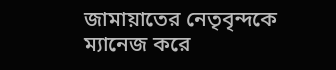জামায়াতের নেতৃবৃন্দকে ম্যানেজ করে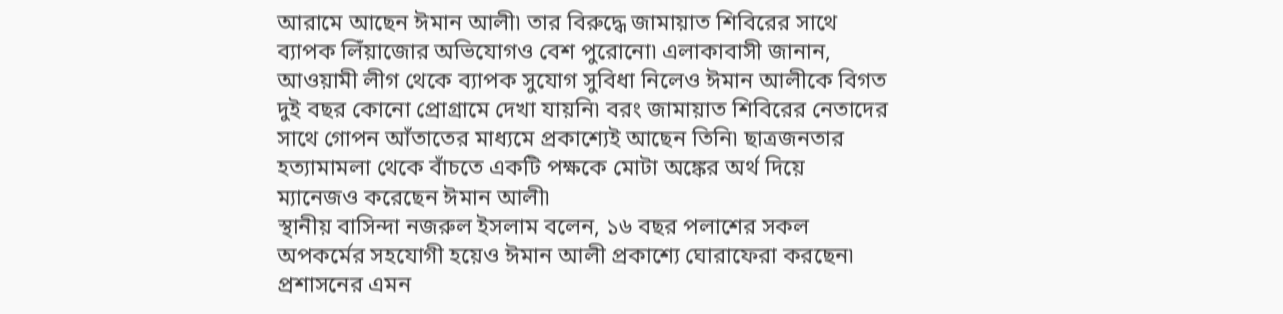আরামে আছেন ঈমান আলী৷ তার বিরুদ্ধে জামায়াত শিবিরের সাথে ব্যাপক লিঁয়াজোর অভিযোগও বেশ পুরোনো৷ এলাকাবাসী জানান, আওয়ামী লীগ থেকে ব্যাপক সুযোগ সুবিধা নিলেও ঈমান আলীকে বিগত দুই বছর কোনো প্রোগ্রামে দেখা যায়নি৷ বরং জামায়াত শিবিরের নেতাদের সাথে গোপন আঁতাতের মাধ্যমে প্রকাশ্যেই আছেন তিনি৷ ছাত্রজনতার হত্যামামলা থেকে বাঁচতে একটি পক্ষকে মোটা অঙ্কের অর্থ দিয়ে ম্যানেজও করেছেন ঈমান আলী৷
স্থানীয় বাসিন্দা নজরুল ইসলাম বলেন, ১৬ বছর পলাশের সকল অপকর্মের সহযোগী হয়েও ঈমান আলী প্রকাশ্যে ঘোরাফেরা করছেন৷ প্রশাসনের এমন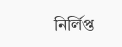নির্লিপ্ত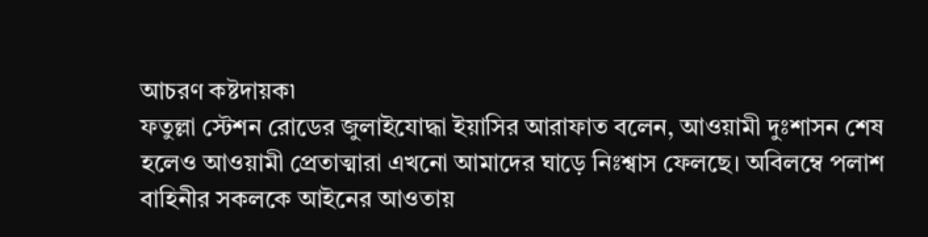আচরণ কষ্টদায়ক৷
ফতুল্লা স্টেশন রোডের জুলাইযোদ্ধা ইয়াসির আরাফাত বলেন, আওয়ামী দুঃশাসন শেষ হলেও আওয়ামী প্রেতাত্মারা এখনো আমাদের ঘাড়ে নিঃশ্বাস ফেলছে। অবিলম্বে পলাশ বাহিনীর সকলকে আইনের আওতায়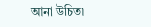আনা উচিত৷